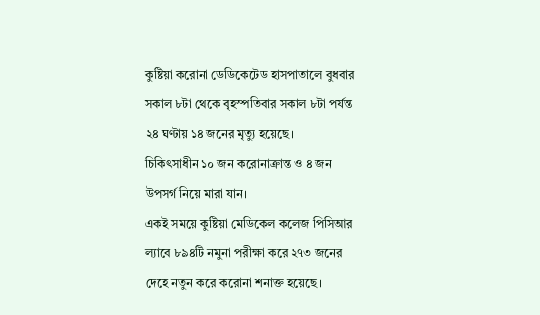কুষ্টিয়া করোনা ডেডিকেটেড হাসপাতালে বুধবার সকাল ৮টা থেকে বৃহস্পতিবার সকাল ৮টা পর্যন্ত ২৪ ঘণ্টায় ১৪ জনের মৃত্যু হয়েছে।
চিকিৎসাধীন ১০ জন করোনাক্রান্ত ও ৪ জন উপসর্গ নিয়ে মারা যান।
একই সময়ে কুষ্টিয়া মেডিকেল কলেজ পিসিআর ল্যাবে ৮৯৪টি নমুনা পরীক্ষা করে ২৭৩ জনের দেহে নতুন করে করোনা শনাক্ত হয়েছে।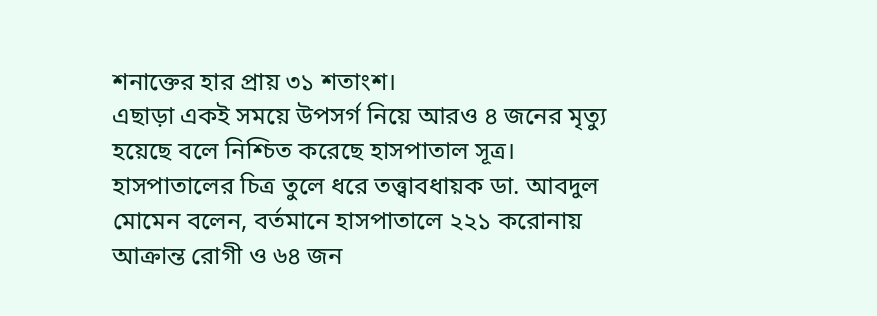শনাক্তের হার প্রায় ৩১ শতাংশ।
এছাড়া একই সময়ে উপসর্গ নিয়ে আরও ৪ জনের মৃত্যু হয়েছে বলে নিশ্চিত করেছে হাসপাতাল সূত্র।
হাসপাতালের চিত্র তুলে ধরে তত্ত্বাবধায়ক ডা. আবদুল মোমেন বলেন, বর্তমানে হাসপাতালে ২২১ করোনায় আক্রান্ত রোগী ও ৬৪ জন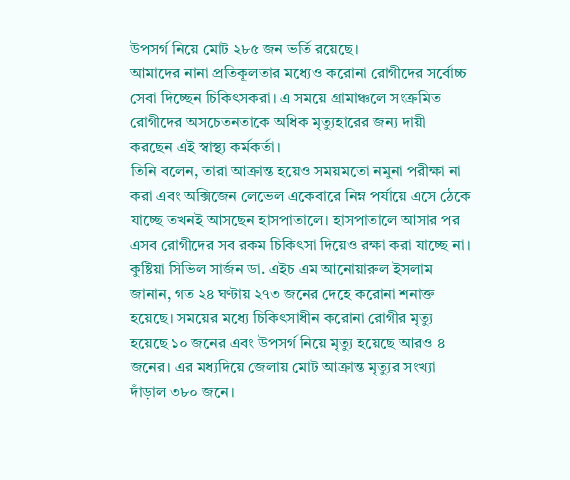উপসর্গ নিয়ে মোট ২৮৫ জন ভর্তি রয়েছে।
আমাদের নানা প্রতিকূলতার মধ্যেও করোনা রোগীদের সর্বোচ্চ সেবা দিচ্ছেন চিকিৎসকরা। এ সময়ে গ্রামাঞ্চলে সংক্রমিত রোগীদের অসচেতনতাকে অধিক মৃত্যুহারের জন্য দায়ী করছেন এই স্বাস্থ্য কর্মকর্তা।
তিনি বলেন, তারা আক্রান্ত হয়েও সময়মতো নমুনা পরীক্ষা না করা এবং অক্সিজেন লেভেল একেবারে নিম্ন পর্যায়ে এসে ঠেকে যাচ্ছে তখনই আসছেন হাসপাতালে। হাসপাতালে আসার পর এসব রোগীদের সব রকম চিকিৎসা দিয়েও রক্ষা করা যাচ্ছে না।
কুষ্টিয়া সিভিল সার্জন ডা. এইচ এম আনোয়ারুল ইসলাম জানান, গত ২৪ ঘণ্টায় ২৭৩ জনের দেহে করোনা শনাক্ত হয়েছে। সময়ের মধ্যে চিকিৎসাধীন করোনা রোগীর মৃত্যু হয়েছে ১০ জনের এবং উপসর্গ নিয়ে মৃত্যু হয়েছে আরও ৪ জনের। এর মধ্যদিয়ে জেলায় মোট আক্রান্ত মৃত্যুর সংখ্যা দাঁড়াল ৩৮০ জনে।